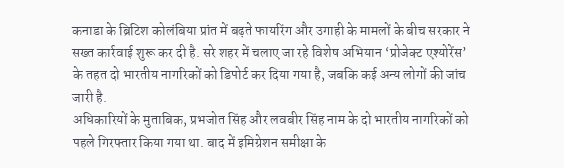कनाडा के ब्रिटिश कोलंबिया प्रांत में बढ़ते फायरिंग और उगाही के मामलों के बीच सरकार ने सख्त कार्रवाई शुरू कर दी है. सरे शहर में चलाए जा रहे विशेष अभियान ‘प्रोजेक्ट एश्योरेंस’ के तहत दो भारतीय नागरिकों को डिपोर्ट कर दिया गया है, जबकि कई अन्य लोगों की जांच जारी है.
अधिकारियों के मुताबिक, प्रभजोत सिंह और लवबीर सिंह नाम के दो भारतीय नागरिकों को पहले गिरफ्तार किया गया था. बाद में इमिग्रेशन समीक्षा के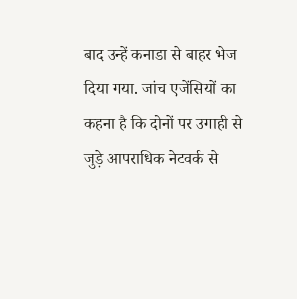बाद उन्हें कनाडा से बाहर भेज दिया गया. जांच एजेंसियों का कहना है कि दोनों पर उगाही से जुड़े आपराधिक नेटवर्क से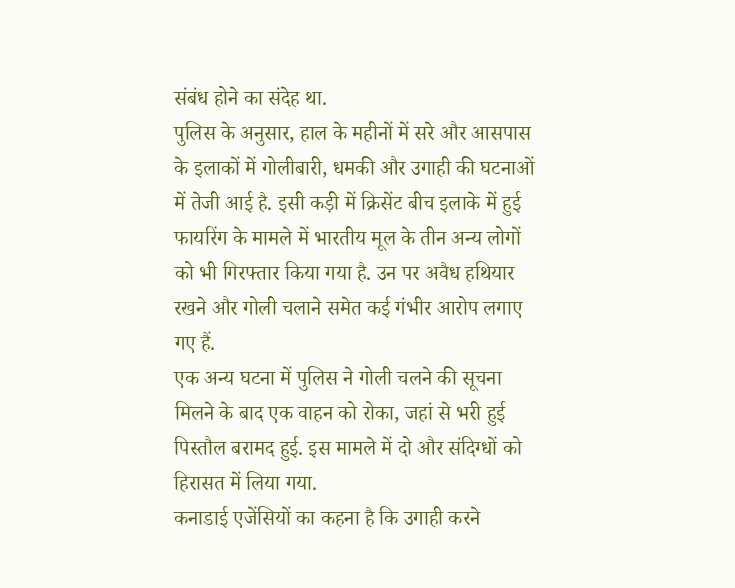संबंध होने का संदेह था.
पुलिस के अनुसार, हाल के महीनों में सरे और आसपास के इलाकों में गोलीबारी, धमकी और उगाही की घटनाओं में तेजी आई है. इसी कड़ी में क्रिसेंट बीच इलाके में हुई फायरिंग के मामले में भारतीय मूल के तीन अन्य लोगों को भी गिरफ्तार किया गया है. उन पर अवैध हथियार रखने और गोली चलाने समेत कई गंभीर आरोप लगाए गए हैं.
एक अन्य घटना में पुलिस ने गोली चलने की सूचना मिलने के बाद एक वाहन को रोका, जहां से भरी हुई पिस्तौल बरामद हुई. इस मामले में दो और संदिग्धों को हिरासत में लिया गया.
कनाडाई एजेंसियों का कहना है कि उगाही करने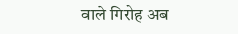वाले गिरोह अब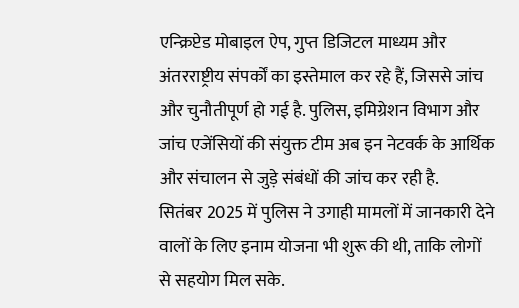एन्क्रिप्टेड मोबाइल ऐप, गुप्त डिजिटल माध्यम और अंतरराष्ट्रीय संपर्कों का इस्तेमाल कर रहे हैं, जिससे जांच और चुनौतीपूर्ण हो गई है. पुलिस, इमिग्रेशन विभाग और जांच एजेंसियों की संयुक्त टीम अब इन नेटवर्क के आर्थिक और संचालन से जुड़े संबंधों की जांच कर रही है.
सितंबर 2025 में पुलिस ने उगाही मामलों में जानकारी देने वालों के लिए इनाम योजना भी शुरू की थी, ताकि लोगों से सहयोग मिल सके.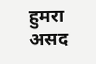हुमरा असद